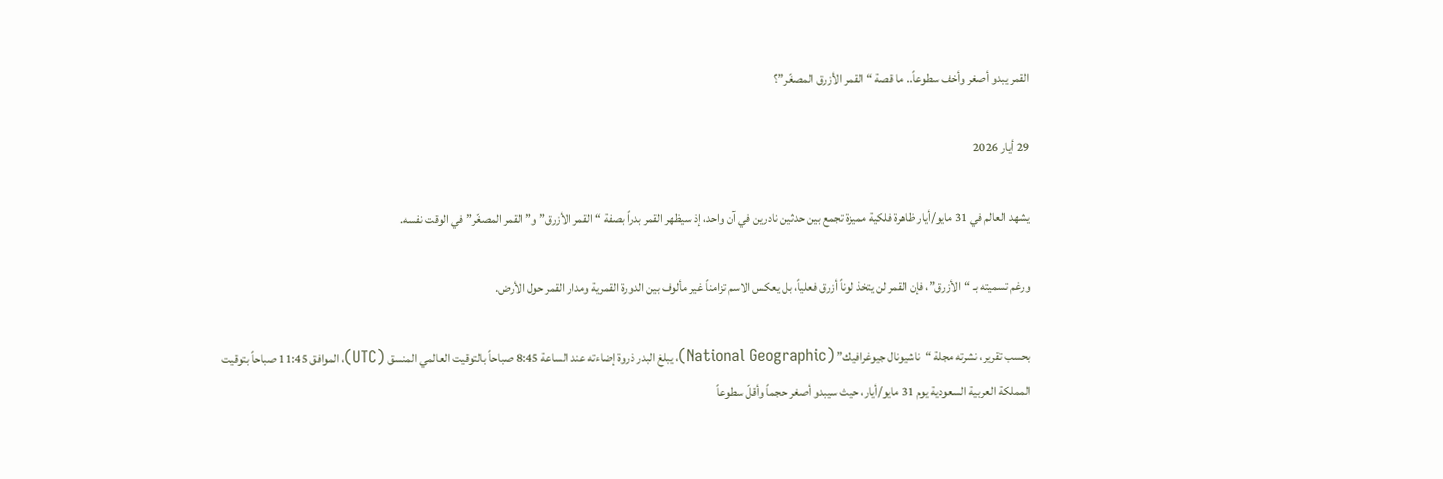القمر يبدو أصغر وأخف سطوعاً.. ما قصة “القمر الأزرق المصغّر”؟

29 أيار 2026

يشهد العالم في 31 مايو/أيار ظاهرة فلكية مميزة تجمع بين حدثين نادرين في آن واحد، إذ سيظهر القمر بدراً بصفة “القمر الأزرق” و”القمر المصغّر” في الوقت نفسه.

ورغم تسميته بـ “الأزرق”، فإن القمر لن يتخذ لوناً أزرق فعلياً، بل يعكس الاسم تزامناً غير مألوف بين الدورة القمرية ومدار القمر حول الأرض.

بحسب تقرير، نشرته مجلة “ناشيونال جيوغرافيك” (National Geographic)، يبلغ البدر ذروة إضاءته عند الساعة 8:45 صباحاً بالتوقيت العالمي المنسق (UTC)، الموافق 11:45 صباحاً بتوقيت المملكة العربية السعودية يوم 31 مايو/أيار، حيث سيبدو أصغر حجماً وأقلّ سطوعاً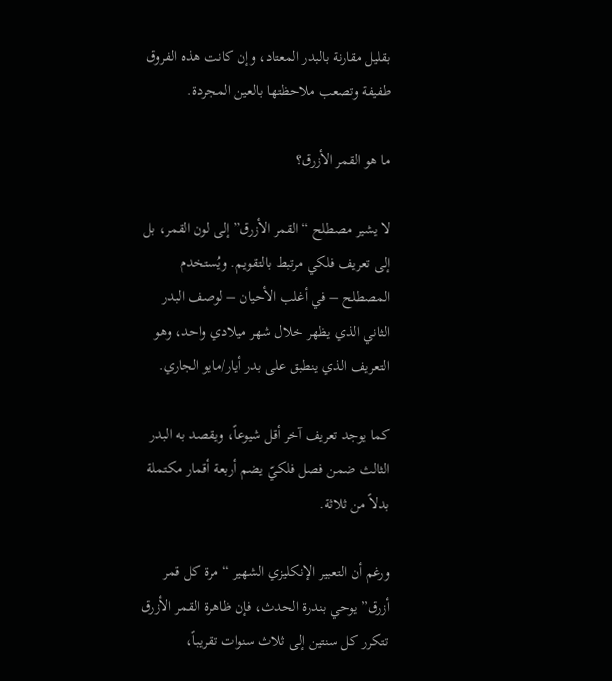بقليل مقارنة بالبدر المعتاد، وإن كانت هذه الفروق طفيفة وتصعب ملاحظتها بالعين المجردة.

ما هو القمر الأزرق؟

لا يشير مصطلح “القمر الأزرق” إلى لون القمر، بل إلى تعريف فلكي مرتبط بالتقويم. ويُستخدم المصطلح – في أغلب الأحيان – لوصف البدر الثاني الذي يظهر خلال شهر ميلادي واحد، وهو التعريف الذي ينطبق على بدر أيار/مايو الجاري.

كما يوجد تعريف آخر أقل شيوعاً، ويقصد به البدر الثالث ضمن فصل فلكيّ يضم أربعة أقمار مكتملة بدلاً من ثلاثة.

ورغم أن التعبير الإنكليزي الشهير “مرة كل قمر أزرق” يوحي بندرة الحدث، فإن ظاهرة القمر الأزرق تتكرر كل سنتين إلى ثلاث سنوات تقريباً،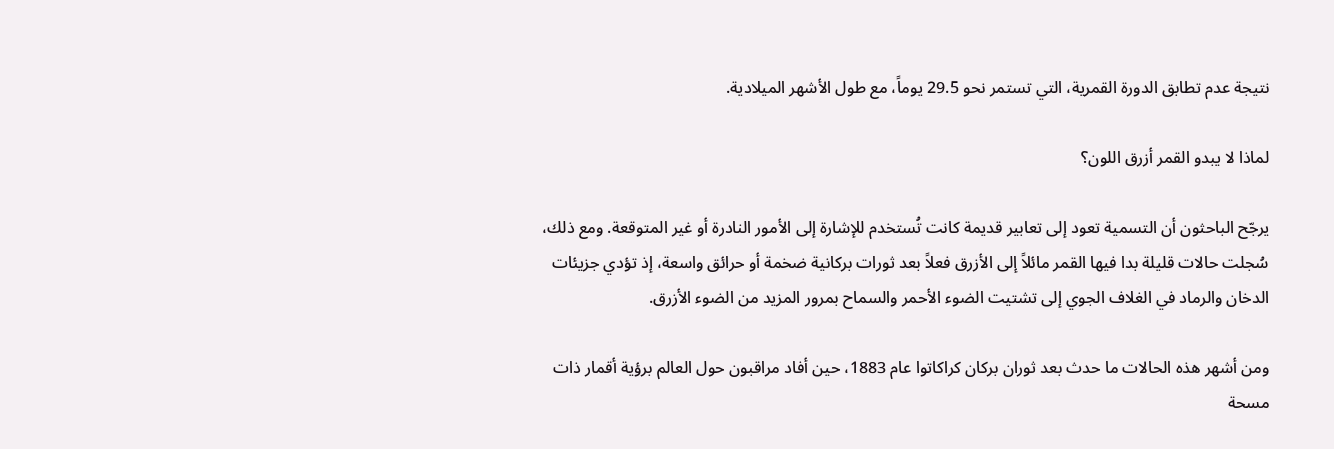نتيجة عدم تطابق الدورة القمرية، التي تستمر نحو 29.5 يوماً، مع طول الأشهر الميلادية.

لماذا لا يبدو القمر أزرق اللون؟

يرجّح الباحثون أن التسمية تعود إلى تعابير قديمة كانت تُستخدم للإشارة إلى الأمور النادرة أو غير المتوقعة. ومع ذلك، سُجلت حالات قليلة بدا فيها القمر مائلاً إلى الأزرق فعلاً بعد ثورات بركانية ضخمة أو حرائق واسعة، إذ تؤدي جزيئات الدخان والرماد في الغلاف الجوي إلى تشتيت الضوء الأحمر والسماح بمرور المزيد من الضوء الأزرق.

ومن أشهر هذه الحالات ما حدث بعد ثوران بركان كراكاتوا عام 1883، حين أفاد مراقبون حول العالم برؤية أقمار ذات مسحة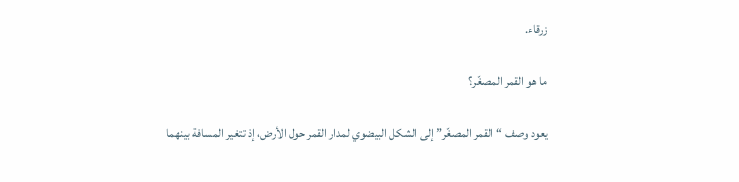زرقاء.

ما هو القمر المصغّر؟

يعود وصف “القمر المصغّر” إلى الشكل البيضوي لمدار القمر حول الأرض، إذ تتغير المسافة بينهما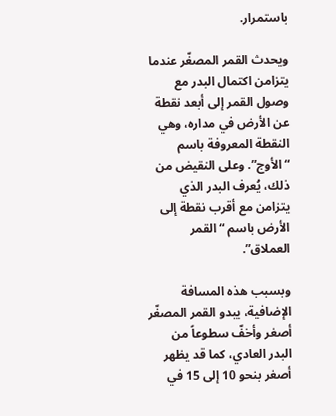باستمرار.

ويحدث القمر المصغّر عندما يتزامن اكتمال البدر مع وصول القمر إلى أبعد نقطة عن الأرض في مداره، وهي النقطة المعروفة باسم “الأوج”. وعلى النقيض من ذلك، يُعرف البدر الذي يتزامن مع أقرب نقطة إلى الأرض باسم “القمر العملاق”.

وبسبب هذه المسافة الإضافية، يبدو القمر المصغّر أصغر وأخفّ سطوعاً من البدر العادي، كما قد يظهر أصغر بنحو 10 إلى 15 في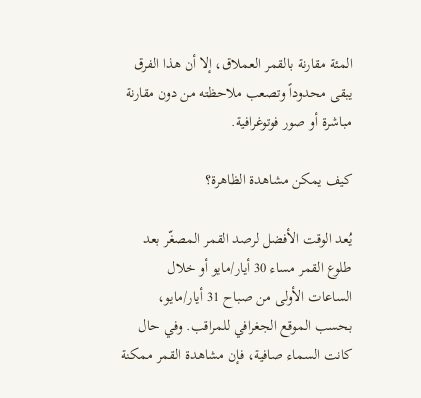المئة مقارنة بالقمر العملاق، إلا أن هذا الفرق يبقى محدوداً وتصعب ملاحظته من دون مقارنة مباشرة أو صور فوتوغرافية.

كيف يمكن مشاهدة الظاهرة؟

يُعد الوقت الأفضل لرصد القمر المصغّر بعد طلوع القمر مساء 30 أيار/مايو أو خلال الساعات الأولى من صباح 31 أيار/مايو، بحسب الموقع الجغرافي للمراقب. وفي حال كانت السماء صافية، فإن مشاهدة القمر ممكنة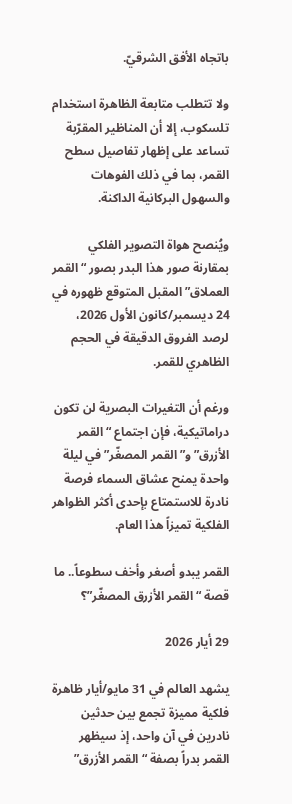باتجاه الأفق الشرقيّ.

ولا تتطلب متابعة الظاهرة استخدام تلسكوب، إلا أن المناظير المقرّبة تساعد على إظهار تفاصيل سطح القمر، بما في ذلك الفوهات والسهول البركانية الداكنة.

ويُنصح هواة التصوير الفلكي بمقارنة صور هذا البدر بصور “القمر العملاق” المقبل المتوقع ظهوره في 24 ديسمبر/كانون الأول 2026، لرصد الفروق الدقيقة في الحجم الظاهري للقمر.

ورغم أن التغيرات البصرية لن تكون دراماتيكية، فإن اجتماع “القمر الأزرق” و”القمر المصغّر” في ليلة واحدة يمنح عشاق السماء فرصة نادرة للاستمتاع بإحدى أكثر الظواهر الفلكية تميزاً هذا العام.

القمر يبدو أصغر وأخف سطوعاً.. ما قصة “القمر الأزرق المصغّر”؟

29 أيار 2026

يشهد العالم في 31 مايو/أيار ظاهرة فلكية مميزة تجمع بين حدثين نادرين في آن واحد، إذ سيظهر القمر بدراً بصفة “القمر الأزرق”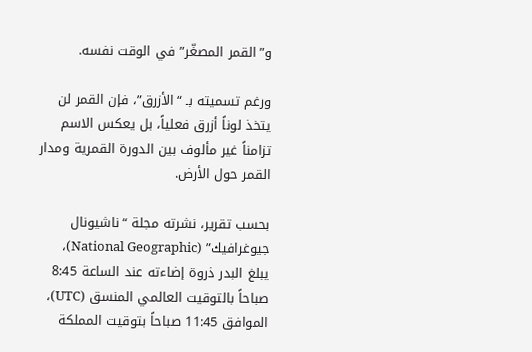و”القمر المصغّر” في الوقت نفسه.

ورغم تسميته بـ “الأزرق”، فإن القمر لن يتخذ لوناً أزرق فعلياً، بل يعكس الاسم تزامناً غير مألوف بين الدورة القمرية ومدار القمر حول الأرض.

بحسب تقرير، نشرته مجلة “ناشيونال جيوغرافيك” (National Geographic)، يبلغ البدر ذروة إضاءته عند الساعة 8:45 صباحاً بالتوقيت العالمي المنسق (UTC)، الموافق 11:45 صباحاً بتوقيت المملكة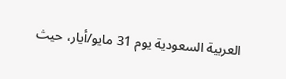العربية السعودية يوم 31 مايو/أيار، حيث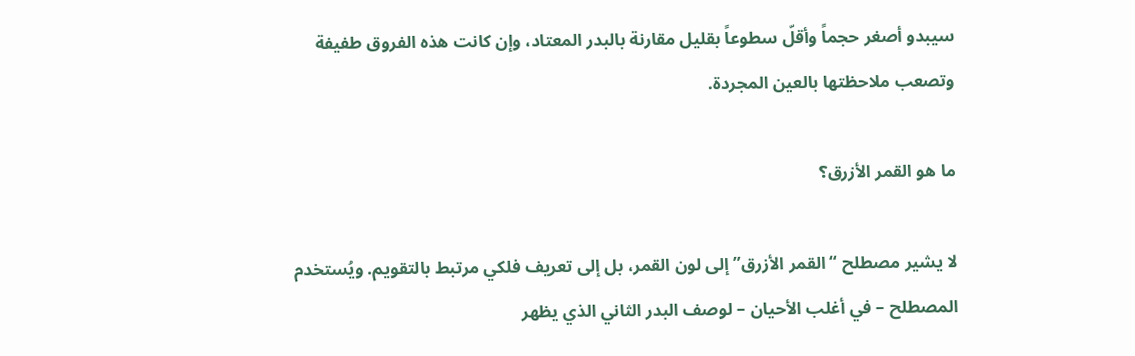سيبدو أصغر حجماً وأقلّ سطوعاً بقليل مقارنة بالبدر المعتاد، وإن كانت هذه الفروق طفيفة وتصعب ملاحظتها بالعين المجردة.

ما هو القمر الأزرق؟

لا يشير مصطلح “القمر الأزرق” إلى لون القمر، بل إلى تعريف فلكي مرتبط بالتقويم. ويُستخدم المصطلح – في أغلب الأحيان – لوصف البدر الثاني الذي يظهر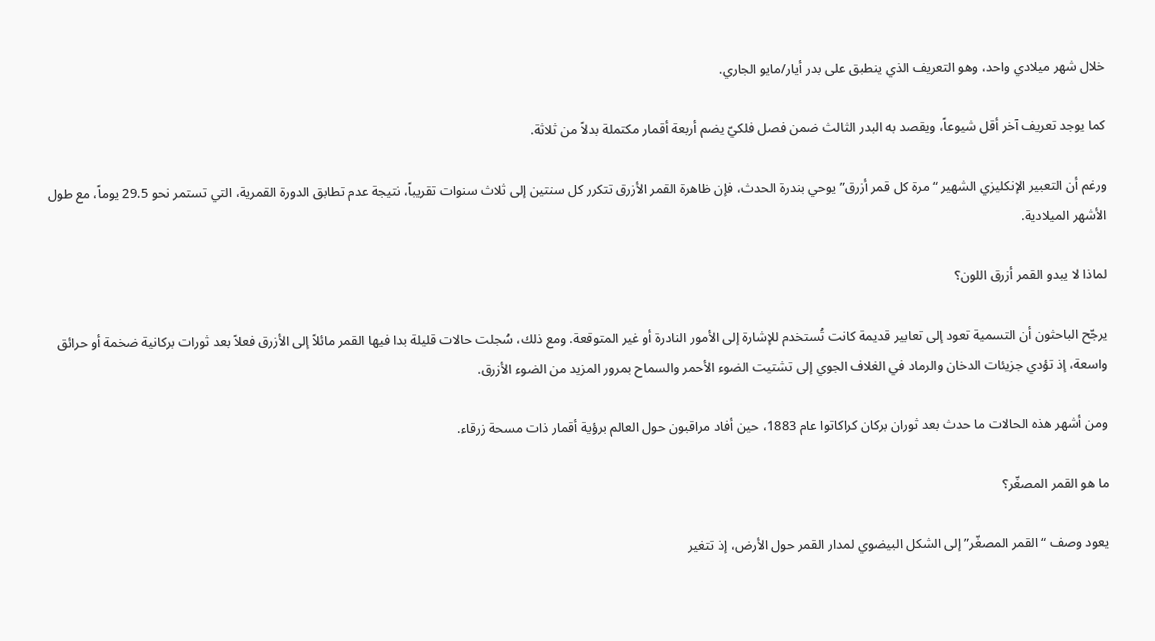خلال شهر ميلادي واحد، وهو التعريف الذي ينطبق على بدر أيار/مايو الجاري.

كما يوجد تعريف آخر أقل شيوعاً، ويقصد به البدر الثالث ضمن فصل فلكيّ يضم أربعة أقمار مكتملة بدلاً من ثلاثة.

ورغم أن التعبير الإنكليزي الشهير “مرة كل قمر أزرق” يوحي بندرة الحدث، فإن ظاهرة القمر الأزرق تتكرر كل سنتين إلى ثلاث سنوات تقريباً، نتيجة عدم تطابق الدورة القمرية، التي تستمر نحو 29.5 يوماً، مع طول الأشهر الميلادية.

لماذا لا يبدو القمر أزرق اللون؟

يرجّح الباحثون أن التسمية تعود إلى تعابير قديمة كانت تُستخدم للإشارة إلى الأمور النادرة أو غير المتوقعة. ومع ذلك، سُجلت حالات قليلة بدا فيها القمر مائلاً إلى الأزرق فعلاً بعد ثورات بركانية ضخمة أو حرائق واسعة، إذ تؤدي جزيئات الدخان والرماد في الغلاف الجوي إلى تشتيت الضوء الأحمر والسماح بمرور المزيد من الضوء الأزرق.

ومن أشهر هذه الحالات ما حدث بعد ثوران بركان كراكاتوا عام 1883، حين أفاد مراقبون حول العالم برؤية أقمار ذات مسحة زرقاء.

ما هو القمر المصغّر؟

يعود وصف “القمر المصغّر” إلى الشكل البيضوي لمدار القمر حول الأرض، إذ تتغير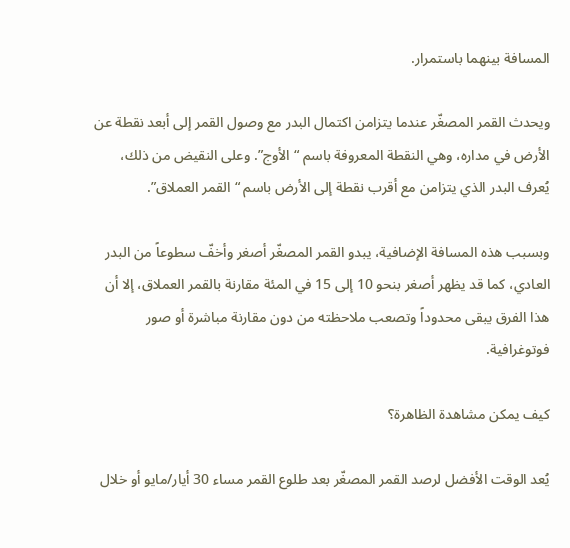المسافة بينهما باستمرار.

ويحدث القمر المصغّر عندما يتزامن اكتمال البدر مع وصول القمر إلى أبعد نقطة عن الأرض في مداره، وهي النقطة المعروفة باسم “الأوج”. وعلى النقيض من ذلك، يُعرف البدر الذي يتزامن مع أقرب نقطة إلى الأرض باسم “القمر العملاق”.

وبسبب هذه المسافة الإضافية، يبدو القمر المصغّر أصغر وأخفّ سطوعاً من البدر العادي، كما قد يظهر أصغر بنحو 10 إلى 15 في المئة مقارنة بالقمر العملاق، إلا أن هذا الفرق يبقى محدوداً وتصعب ملاحظته من دون مقارنة مباشرة أو صور فوتوغرافية.

كيف يمكن مشاهدة الظاهرة؟

يُعد الوقت الأفضل لرصد القمر المصغّر بعد طلوع القمر مساء 30 أيار/مايو أو خلال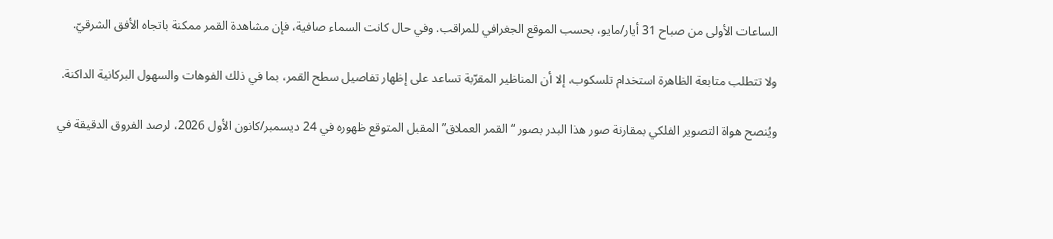الساعات الأولى من صباح 31 أيار/مايو، بحسب الموقع الجغرافي للمراقب. وفي حال كانت السماء صافية، فإن مشاهدة القمر ممكنة باتجاه الأفق الشرقيّ.

ولا تتطلب متابعة الظاهرة استخدام تلسكوب، إلا أن المناظير المقرّبة تساعد على إظهار تفاصيل سطح القمر، بما في ذلك الفوهات والسهول البركانية الداكنة.

ويُنصح هواة التصوير الفلكي بمقارنة صور هذا البدر بصور “القمر العملاق” المقبل المتوقع ظهوره في 24 ديسمبر/كانون الأول 2026، لرصد الفروق الدقيقة في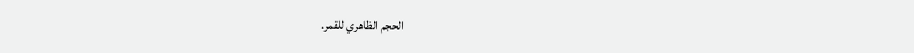الحجم الظاهري للقمر.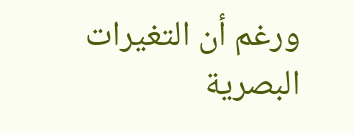ورغم أن التغيرات البصرية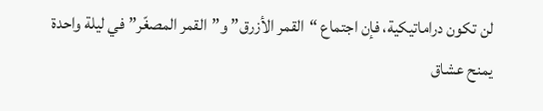لن تكون دراماتيكية، فإن اجتماع “القمر الأزرق” و”القمر المصغّر” في ليلة واحدة يمنح عشاق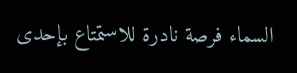السماء فرصة نادرة للاستمتاع بإحدى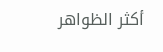أكثر الظواهر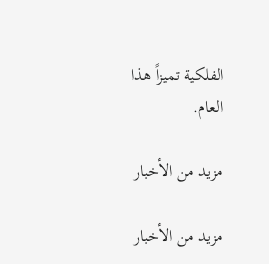الفلكية تميزاً هذا العام.

مزيد من الأخبار

مزيد من الأخبار